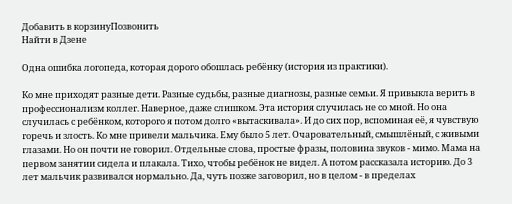Добавить в корзинуПозвонить
Найти в Дзене

Одна ошибка логопеда, которая дорого обошлась ребёнку (история из практики).

Ко мне приходят разные дети. Разные судьбы, разные диагнозы, разные семьи. Я привыкла верить в профессионализм коллег. Наверное, даже слишком. Эта история случилась не со мной. Но она случилась с ребёнком, которого я потом долго «вытаскивала». И до сих пор, вспоминая её, я чувствую горечь и злость. Ко мне привели мальчика. Ему было 5 лет. Очаровательный, смышлёный, с живыми глазами. Но он почти не говорил. Отдельные слова, простые фразы, половина звуков - мимо. Мама на первом занятии сидела и плакала. Тихо, чтобы ребёнок не видел. А потом рассказала историю. До 3 лет мальчик развивался нормально. Да, чуть позже заговорил, но в целом - в пределах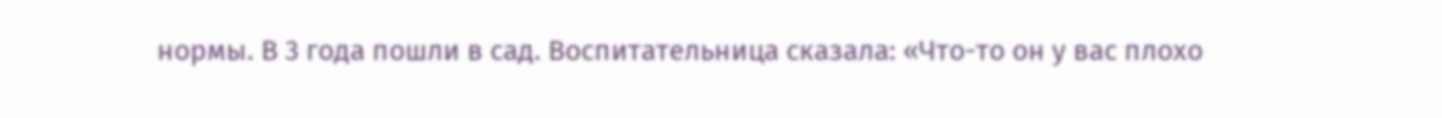нормы. В 3 года пошли в сад. Воспитательница сказала: «Что-то он у вас плохо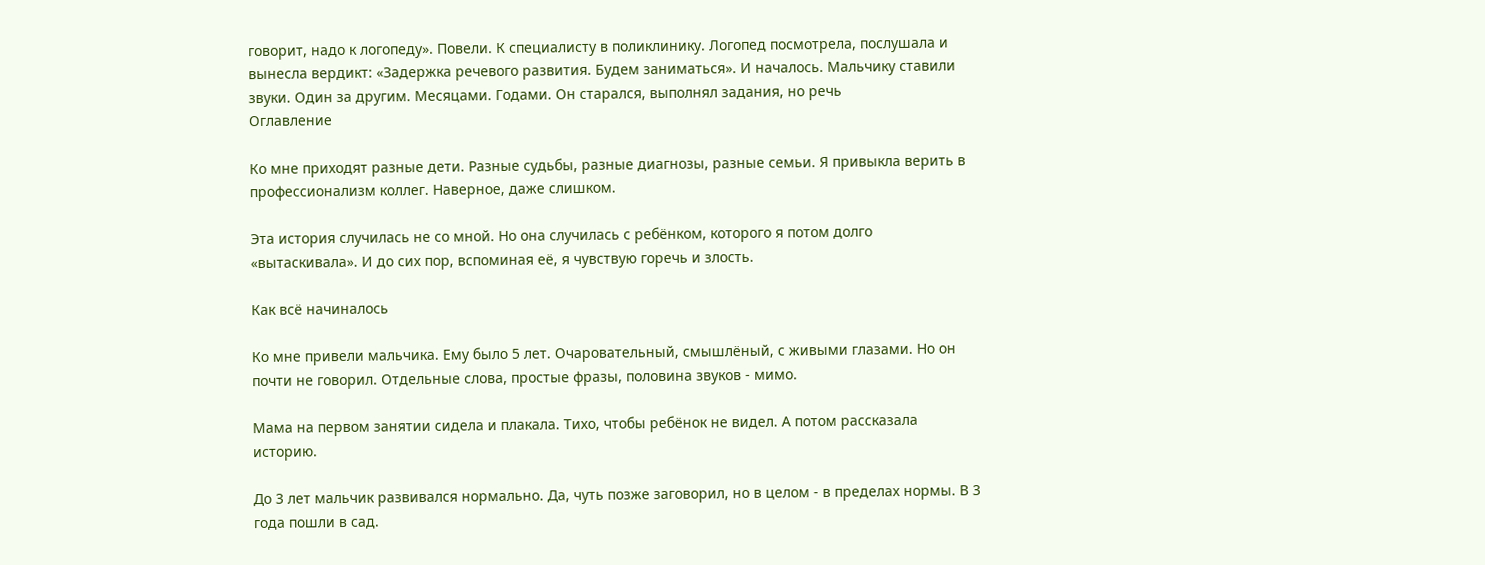говорит, надо к логопеду». Повели. К специалисту в поликлинику. Логопед посмотрела, послушала и вынесла вердикт: «Задержка речевого развития. Будем заниматься». И началось. Мальчику ставили звуки. Один за другим. Месяцами. Годами. Он старался, выполнял задания, но речь
Оглавление

Ко мне приходят разные дети. Разные судьбы, разные диагнозы, разные семьи. Я привыкла верить в профессионализм коллег. Наверное, даже слишком.

Эта история случилась не со мной. Но она случилась с ребёнком, которого я потом долго «вытаскивала». И до сих пор, вспоминая её, я чувствую горечь и злость.

Как всё начиналось

Ко мне привели мальчика. Ему было 5 лет. Очаровательный, смышлёный, с живыми глазами. Но он почти не говорил. Отдельные слова, простые фразы, половина звуков - мимо.

Мама на первом занятии сидела и плакала. Тихо, чтобы ребёнок не видел. А потом рассказала историю.

До 3 лет мальчик развивался нормально. Да, чуть позже заговорил, но в целом - в пределах нормы. В 3 года пошли в сад.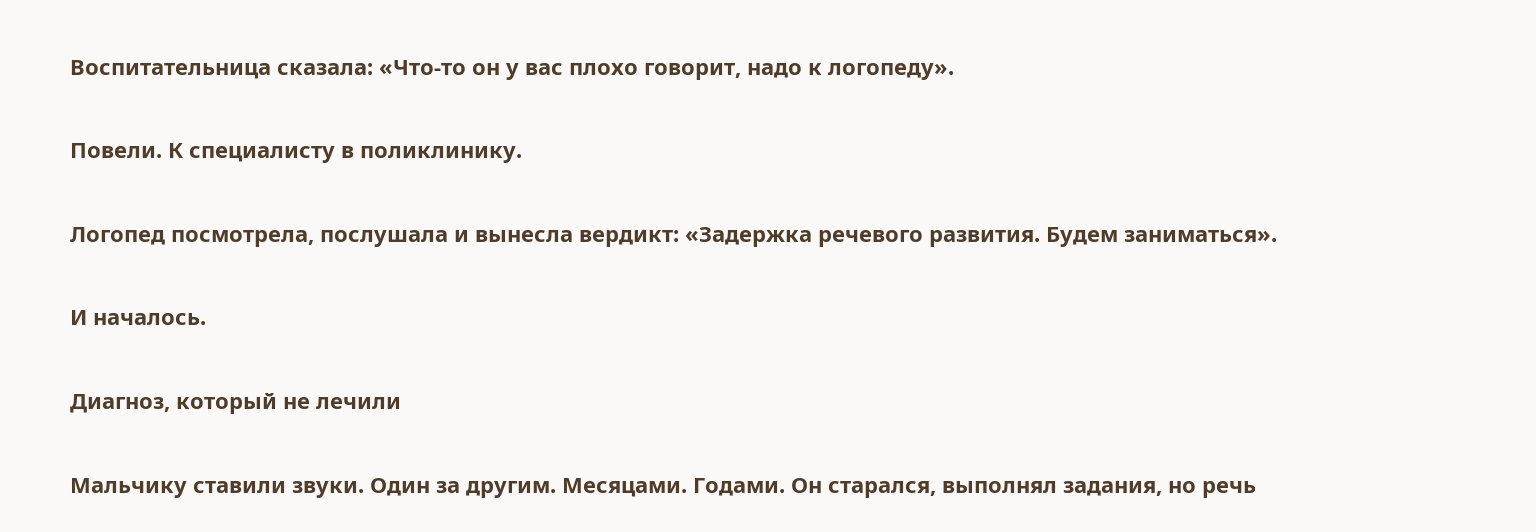Воспитательница сказала: «Что-то он у вас плохо говорит, надо к логопеду».

Повели. К специалисту в поликлинику.

Логопед посмотрела, послушала и вынесла вердикт: «Задержка речевого развития. Будем заниматься».

И началось.

Диагноз, который не лечили

Мальчику ставили звуки. Один за другим. Месяцами. Годами. Он старался, выполнял задания, но речь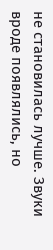не становилась лучше. Звуки вроде появлялись, но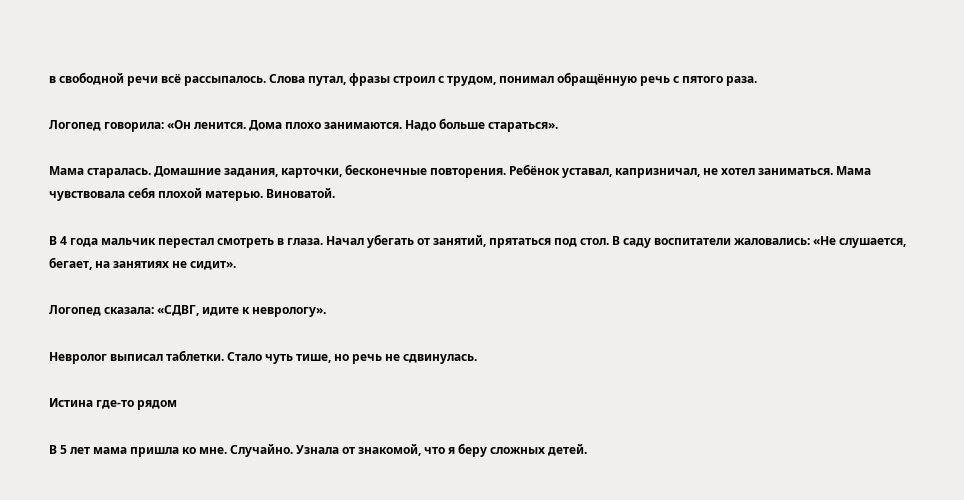в свободной речи всё рассыпалось. Слова путал, фразы строил с трудом, понимал обращённую речь с пятого раза.

Логопед говорила: «Он ленится. Дома плохо занимаются. Надо больше стараться».

Мама старалась. Домашние задания, карточки, бесконечные повторения. Ребёнок уставал, капризничал, не хотел заниматься. Мама чувствовала себя плохой матерью. Виноватой.

В 4 года мальчик перестал смотреть в глаза. Начал убегать от занятий, прятаться под стол. В саду воспитатели жаловались: «Не слушается, бегает, на занятиях не сидит».

Логопед сказала: «СДВГ, идите к неврологу».

Невролог выписал таблетки. Стало чуть тише, но речь не сдвинулась.

Истина где-то рядом

В 5 лет мама пришла ко мне. Случайно. Узнала от знакомой, что я беру сложных детей.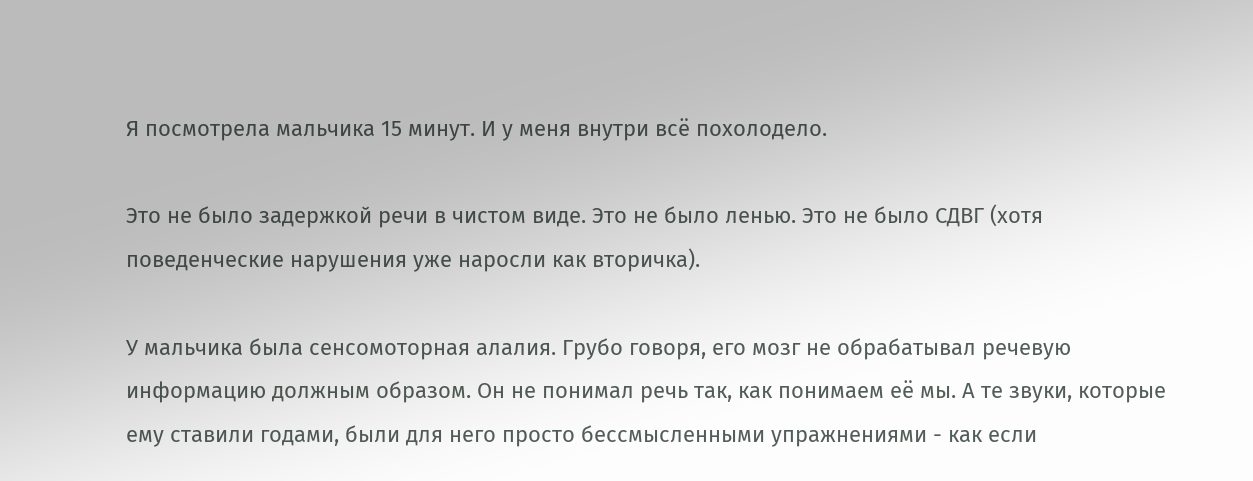Я посмотрела мальчика 15 минут. И у меня внутри всё похолодело.

Это не было задержкой речи в чистом виде. Это не было ленью. Это не было СДВГ (хотя поведенческие нарушения уже наросли как вторичка).

У мальчика была сенсомоторная алалия. Грубо говоря, его мозг не обрабатывал речевую информацию должным образом. Он не понимал речь так, как понимаем её мы. А те звуки, которые ему ставили годами, были для него просто бессмысленными упражнениями - как если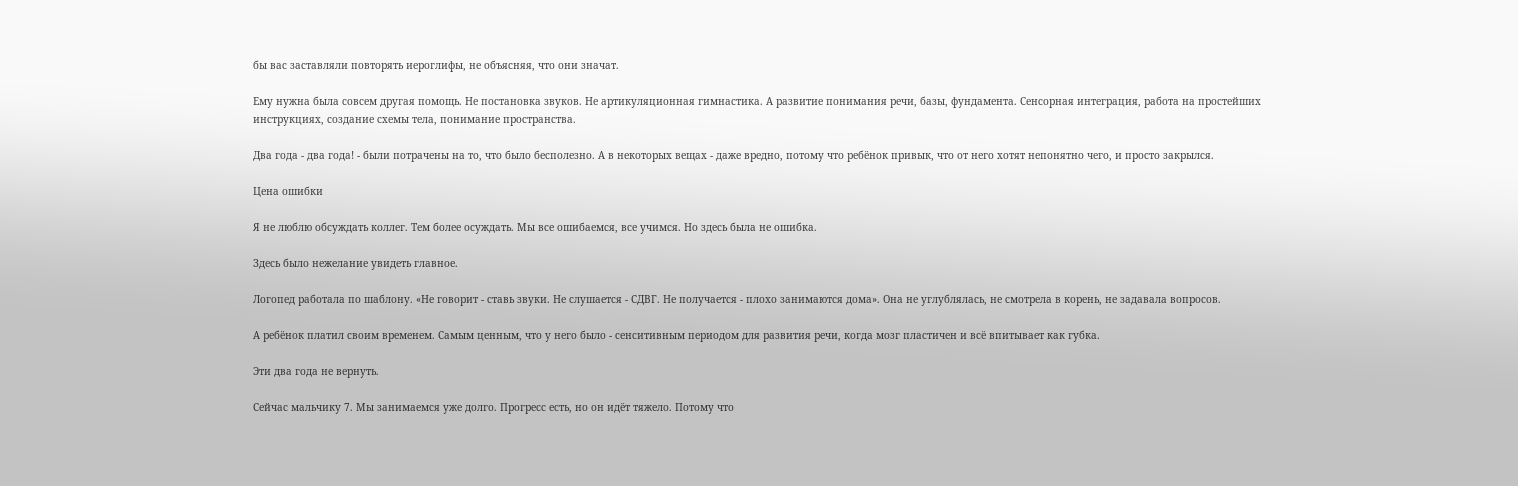бы вас заставляли повторять иероглифы, не объясняя, что они значат.

Ему нужна была совсем другая помощь. Не постановка звуков. Не артикуляционная гимнастика. А развитие понимания речи, базы, фундамента. Сенсорная интеграция, работа на простейших инструкциях, создание схемы тела, понимание пространства.

Два года - два года! - были потрачены на то, что было бесполезно. А в некоторых вещах - даже вредно, потому что ребёнок привык, что от него хотят непонятно чего, и просто закрылся.

Цена ошибки

Я не люблю обсуждать коллег. Тем более осуждать. Мы все ошибаемся, все учимся. Но здесь была не ошибка.

Здесь было нежелание увидеть главное.

Логопед работала по шаблону. «Не говорит - ставь звуки. Не слушается - СДВГ. Не получается - плохо занимаются дома». Она не углублялась, не смотрела в корень, не задавала вопросов.

А ребёнок платил своим временем. Самым ценным, что у него было - сенситивным периодом для развития речи, когда мозг пластичен и всё впитывает как губка.

Эти два года не вернуть.

Сейчас мальчику 7. Мы занимаемся уже долго. Прогресс есть, но он идёт тяжело. Потому что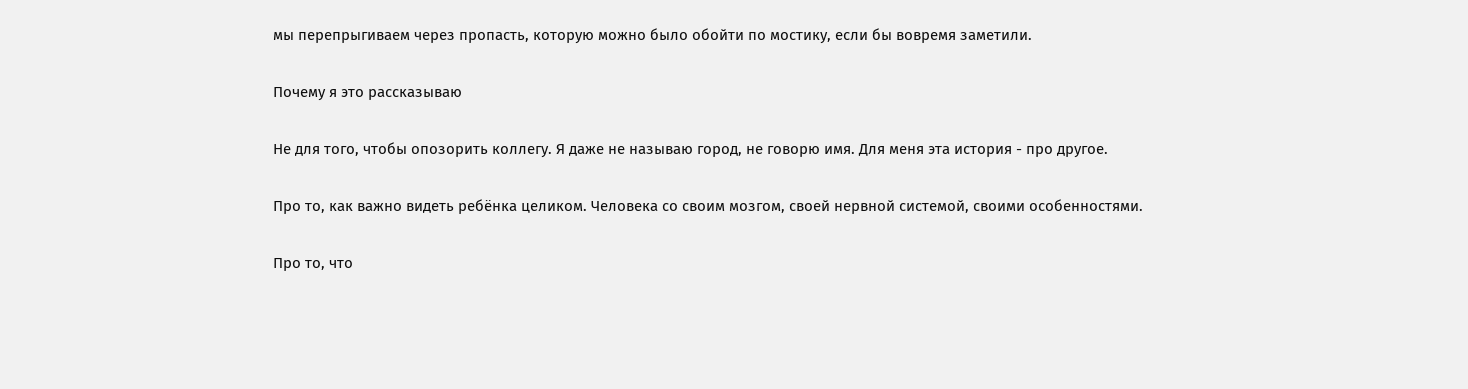мы перепрыгиваем через пропасть, которую можно было обойти по мостику, если бы вовремя заметили.

Почему я это рассказываю

Не для того, чтобы опозорить коллегу. Я даже не называю город, не говорю имя. Для меня эта история - про другое.

Про то, как важно видеть ребёнка целиком. Человека со своим мозгом, своей нервной системой, своими особенностями.

Про то, что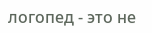логопед - это не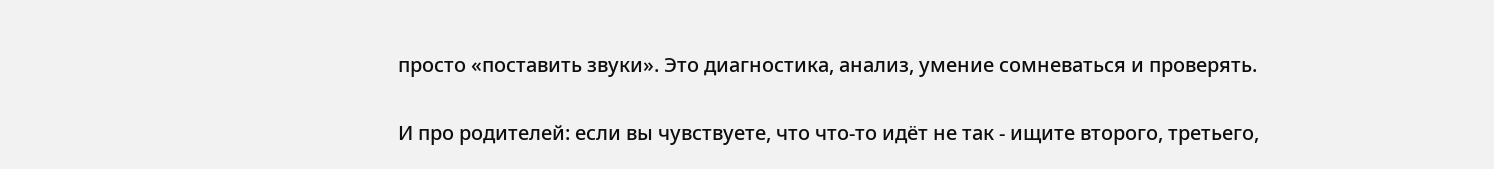просто «поставить звуки». Это диагностика, анализ, умение сомневаться и проверять.

И про родителей: если вы чувствуете, что что-то идёт не так - ищите второго, третьего,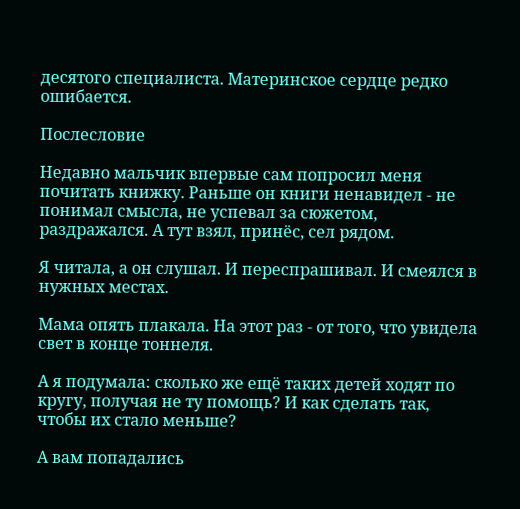десятого специалиста. Материнское сердце редко ошибается.

Послесловие

Недавно мальчик впервые сам попросил меня почитать книжку. Раньше он книги ненавидел - не понимал смысла, не успевал за сюжетом, раздражался. А тут взял, принёс, сел рядом.

Я читала, а он слушал. И переспрашивал. И смеялся в нужных местах.

Мама опять плакала. На этот раз - от того, что увидела свет в конце тоннеля.

А я подумала: сколько же ещё таких детей ходят по кругу, получая не ту помощь? И как сделать так, чтобы их стало меньше?

А вам попадались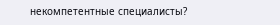некомпетентные специалисты?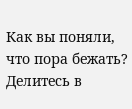Как вы поняли, что пора бежать? Делитесь в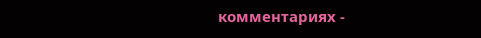комментариях -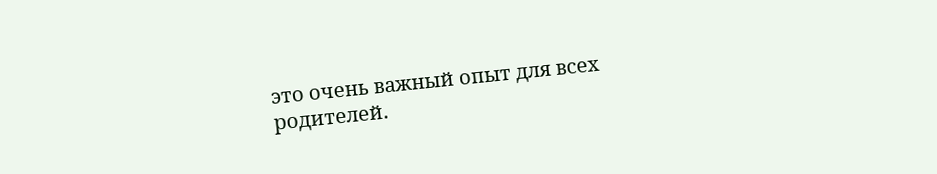это очень важный опыт для всех родителей.